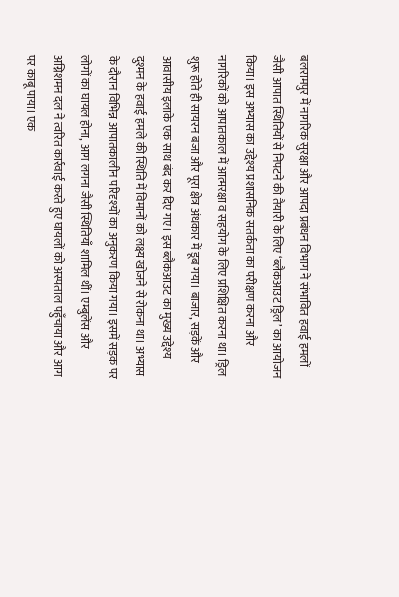बलरामपुर में नागरिक सुरक्षा और आपदा प्रबंधन विभाग ने संभावित हवाई हमलों जैसी आपात स्थितियों से निपटने की तैयारी के लिए ‘ब्लैकआउट ड्रिल’ का आयोजन किया। इस अभ्यास का उद्देश्य प्रशासनिक सतर्कता का परीक्षण करना और नागरिकों को आपातकाल में आत्मरक्षा व सहयोग के लिए प्रशिक्षित करना था। ड्रिल शुरू होते ही सायरन बजा और पूरा क्षेत्र अंधकार में डूब गया। बाजार, सड़कें और आवासीय इलाके एक साथ बंद कर दिए गए। इस ब्लैकआउट का मुख्य उद्देश्य दुश्मन के हवाई हमले की स्थिति में विमानों को लक्ष्य खोजने से रोकना था। अभ्यास के दौरान विभिन्न आपातकालीन परिदृश्यों का अनुकरण किया गया। इसमें सड़क पर लोगों का घायल होना, आग लगना जैसी स्थितियाँ शामिल थीं। एम्बुलेंस और अग्निशमन दल ने त्वरित कार्रवाई करते हुए घायलों को अस्पताल पहुँचाया और आग पर काबू पाया। एक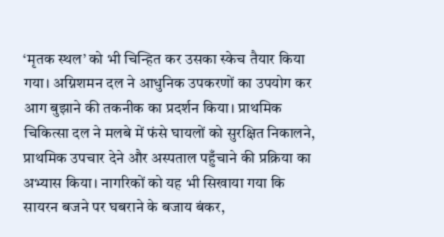‘मृतक स्थल’ को भी चिन्हित कर उसका स्केच तैयार किया गया। अग्निशमन दल ने आधुनिक उपकरणों का उपयोग कर आग बुझाने की तकनीक का प्रदर्शन किया। प्राथमिक चिकित्सा दल ने मलबे में फंसे घायलों को सुरक्षित निकालने, प्राथमिक उपचार देने और अस्पताल पहुँचाने की प्रक्रिया का अभ्यास किया। नागरिकों को यह भी सिखाया गया कि सायरन बजने पर घबराने के बजाय बंकर,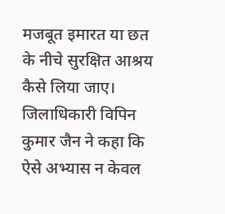मजबूत इमारत या छत के नीचे सुरक्षित आश्रय कैसे लिया जाए। जिलाधिकारी विपिन कुमार जैन ने कहा कि ऐसे अभ्यास न केवल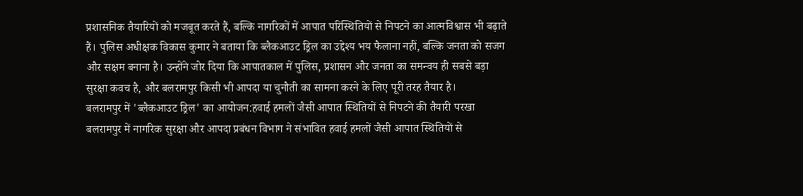प्रशासनिक तैयारियों को मजबूत करते हैं, बल्कि नागरिकों में आपात परिस्थितियों से निपटने का आत्मविश्वास भी बढ़ाते हैं। पुलिस अधीक्षक विकास कुमार ने बताया कि ब्लैकआउट ड्रिल का उद्देश्य भय फैलाना नहीं, बल्कि जनता को सजग और सक्षम बनाना है। उन्होंने जोर दिया कि आपातकाल में पुलिस, प्रशासन और जनता का समन्वय ही सबसे बड़ा सुरक्षा कवच है, और बलरामपुर किसी भी आपदा या चुनौती का सामना करने के लिए पूरी तरह तैयार है।
बलरामपुर में 'ब्लैकआउट ड्रिल' का आयोजन:हवाई हमलों जैसी आपात स्थितियों से निपटने की तैयारी परखा
बलरामपुर में नागरिक सुरक्षा और आपदा प्रबंधन विभाग ने संभावित हवाई हमलों जैसी आपात स्थितियों से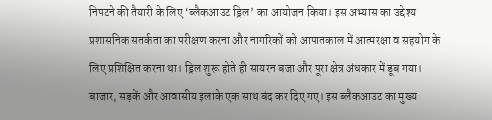निपटने की तैयारी के लिए ‘ब्लैकआउट ड्रिल’ का आयोजन किया। इस अभ्यास का उद्देश्य प्रशासनिक सतर्कता का परीक्षण करना और नागरिकों को आपातकाल में आत्मरक्षा व सहयोग के लिए प्रशिक्षित करना था। ड्रिल शुरू होते ही सायरन बजा और पूरा क्षेत्र अंधकार में डूब गया। बाजार, सड़कें और आवासीय इलाके एक साथ बंद कर दिए गए। इस ब्लैकआउट का मुख्य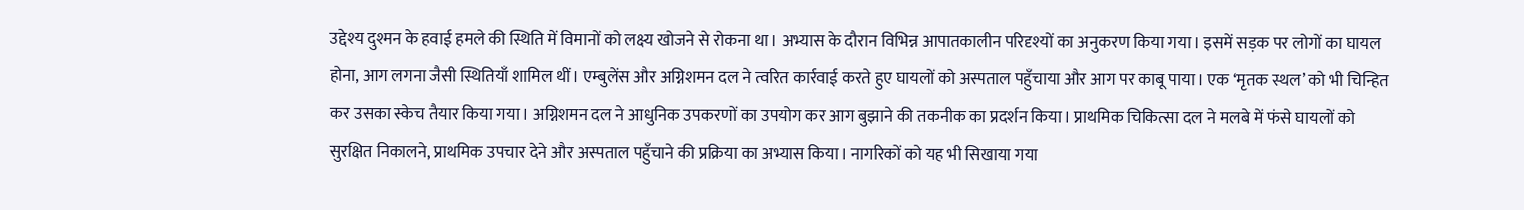उद्देश्य दुश्मन के हवाई हमले की स्थिति में विमानों को लक्ष्य खोजने से रोकना था। अभ्यास के दौरान विभिन्न आपातकालीन परिदृश्यों का अनुकरण किया गया। इसमें सड़क पर लोगों का घायल होना, आग लगना जैसी स्थितियाँ शामिल थीं। एम्बुलेंस और अग्निशमन दल ने त्वरित कार्रवाई करते हुए घायलों को अस्पताल पहुँचाया और आग पर काबू पाया। एक ‘मृतक स्थल’ को भी चिन्हित कर उसका स्केच तैयार किया गया। अग्निशमन दल ने आधुनिक उपकरणों का उपयोग कर आग बुझाने की तकनीक का प्रदर्शन किया। प्राथमिक चिकित्सा दल ने मलबे में फंसे घायलों को सुरक्षित निकालने, प्राथमिक उपचार देने और अस्पताल पहुँचाने की प्रक्रिया का अभ्यास किया। नागरिकों को यह भी सिखाया गया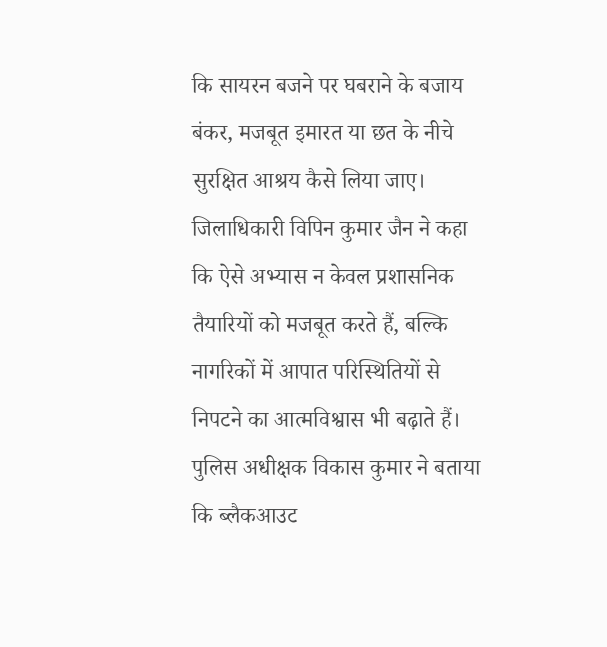कि सायरन बजने पर घबराने के बजाय बंकर, मजबूत इमारत या छत के नीचे सुरक्षित आश्रय कैसे लिया जाए। जिलाधिकारी विपिन कुमार जैन ने कहा कि ऐसे अभ्यास न केवल प्रशासनिक तैयारियों को मजबूत करते हैं, बल्कि नागरिकों में आपात परिस्थितियों से निपटने का आत्मविश्वास भी बढ़ाते हैं। पुलिस अधीक्षक विकास कुमार ने बताया कि ब्लैकआउट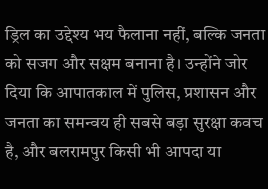ड्रिल का उद्देश्य भय फैलाना नहीं, बल्कि जनता को सजग और सक्षम बनाना है। उन्होंने जोर दिया कि आपातकाल में पुलिस, प्रशासन और जनता का समन्वय ही सबसे बड़ा सुरक्षा कवच है, और बलरामपुर किसी भी आपदा या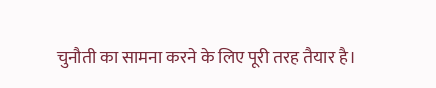चुनौती का सामना करने के लिए पूरी तरह तैयार है।